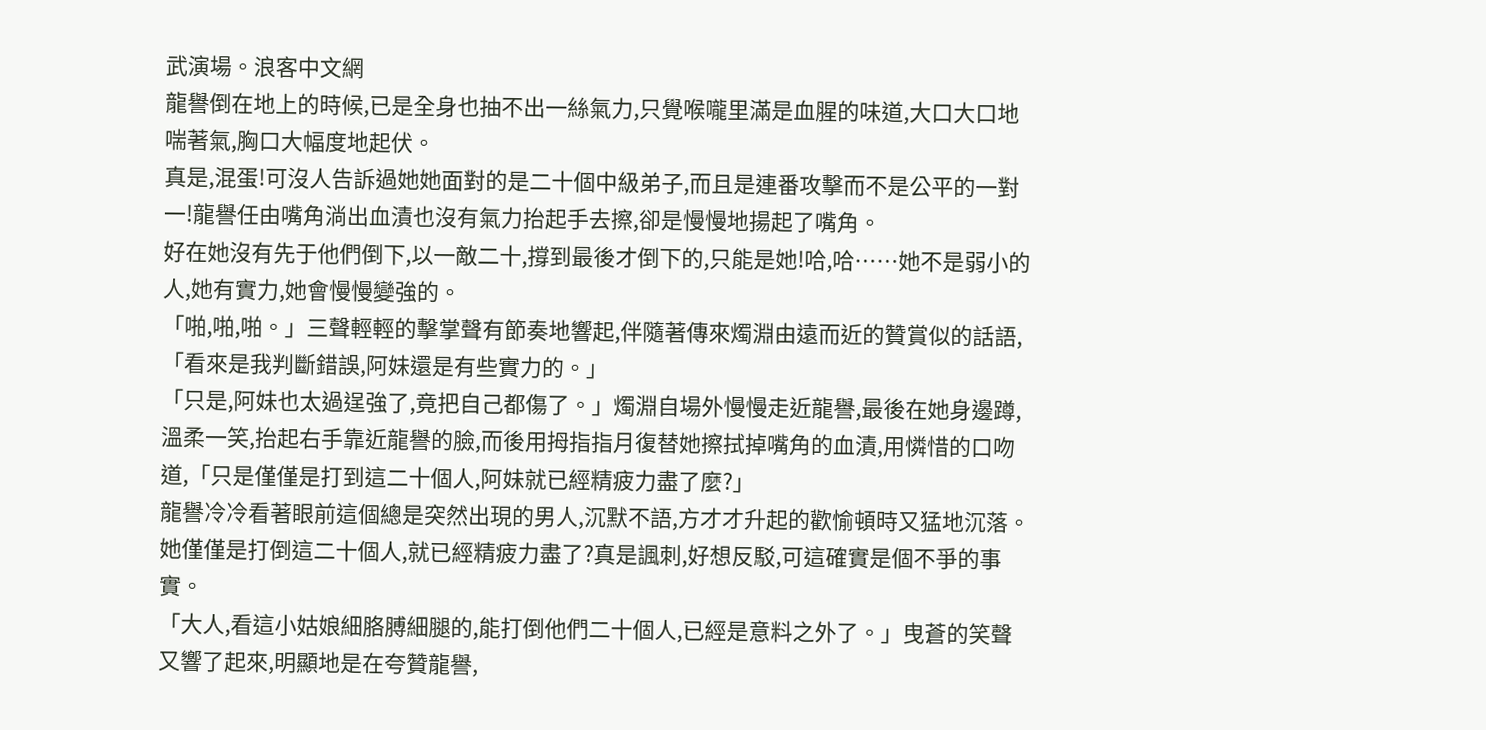武演場。浪客中文網
龍譽倒在地上的時候,已是全身也抽不出一絲氣力,只覺喉嚨里滿是血腥的味道,大口大口地喘著氣,胸口大幅度地起伏。
真是,混蛋!可沒人告訴過她她面對的是二十個中級弟子,而且是連番攻擊而不是公平的一對一!龍譽任由嘴角淌出血漬也沒有氣力抬起手去擦,卻是慢慢地揚起了嘴角。
好在她沒有先于他們倒下,以一敵二十,撐到最後才倒下的,只能是她!哈,哈……她不是弱小的人,她有實力,她會慢慢變強的。
「啪,啪,啪。」三聲輕輕的擊掌聲有節奏地響起,伴隨著傳來燭淵由遠而近的贊賞似的話語,「看來是我判斷錯誤,阿妹還是有些實力的。」
「只是,阿妹也太過逞強了,竟把自己都傷了。」燭淵自場外慢慢走近龍譽,最後在她身邊蹲,溫柔一笑,抬起右手靠近龍譽的臉,而後用拇指指月復替她擦拭掉嘴角的血漬,用憐惜的口吻道,「只是僅僅是打到這二十個人,阿妹就已經精疲力盡了麼?」
龍譽冷冷看著眼前這個總是突然出現的男人,沉默不語,方才才升起的歡愉頓時又猛地沉落。
她僅僅是打倒這二十個人,就已經精疲力盡了?真是諷刺,好想反駁,可這確實是個不爭的事實。
「大人,看這小姑娘細胳膊細腿的,能打倒他們二十個人,已經是意料之外了。」曳蒼的笑聲又響了起來,明顯地是在夸贊龍譽,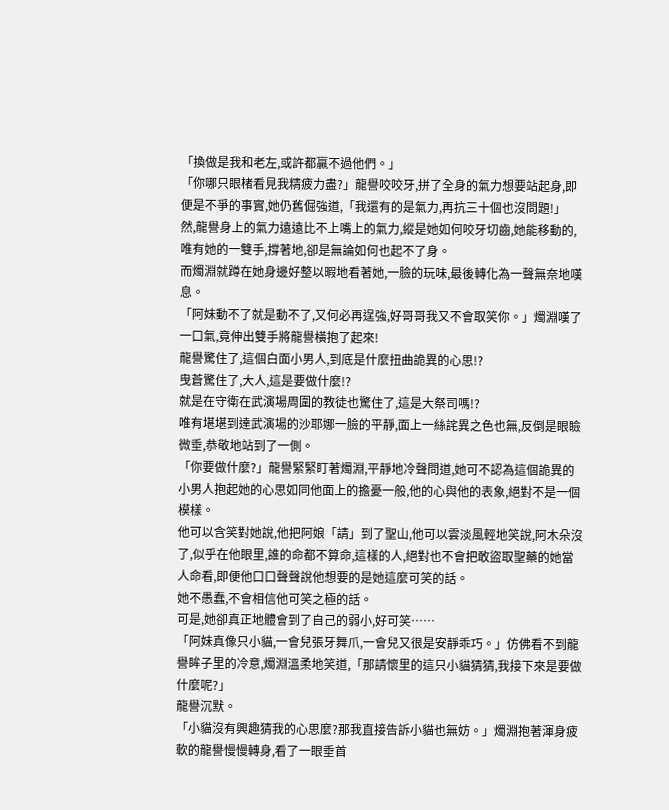「換做是我和老左,或許都贏不過他們。」
「你哪只眼楮看見我精疲力盡?」龍譽咬咬牙,拼了全身的氣力想要站起身,即便是不爭的事實,她仍舊倔強道,「我還有的是氣力,再抗三十個也沒問題!」
然,龍譽身上的氣力遠遠比不上嘴上的氣力,縱是她如何咬牙切齒,她能移動的,唯有她的一雙手,撐著地,卻是無論如何也起不了身。
而燭淵就蹲在她身邊好整以暇地看著她,一臉的玩味,最後轉化為一聲無奈地嘆息。
「阿妹動不了就是動不了,又何必再逞強,好哥哥我又不會取笑你。」燭淵嘆了一口氣,竟伸出雙手將龍譽橫抱了起來!
龍譽驚住了,這個白面小男人,到底是什麼扭曲詭異的心思!?
曳蒼驚住了,大人,這是要做什麼!?
就是在守衛在武演場周圍的教徒也驚住了,這是大祭司嗎!?
唯有堪堪到達武演場的沙耶娜一臉的平靜,面上一絲詫異之色也無,反倒是眼瞼微垂,恭敬地站到了一側。
「你要做什麼?」龍譽緊緊盯著燭淵,平靜地冷聲問道,她可不認為這個詭異的小男人抱起她的心思如同他面上的擔憂一般,他的心與他的表象,絕對不是一個模樣。
他可以含笑對她說,他把阿娘「請」到了聖山,他可以雲淡風輕地笑說,阿木朵沒了,似乎在他眼里,誰的命都不算命,這樣的人,絕對也不會把敢盜取聖藥的她當人命看,即便他口口聲聲說他想要的是她這麼可笑的話。
她不愚蠢,不會相信他可笑之極的話。
可是,她卻真正地體會到了自己的弱小,好可笑……
「阿妹真像只小貓,一會兒張牙舞爪,一會兒又很是安靜乖巧。」仿佛看不到龍譽眸子里的冷意,燭淵溫柔地笑道,「那請懷里的這只小貓猜猜,我接下來是要做什麼呢?」
龍譽沉默。
「小貓沒有興趣猜我的心思麼?那我直接告訴小貓也無妨。」燭淵抱著渾身疲軟的龍譽慢慢轉身,看了一眼垂首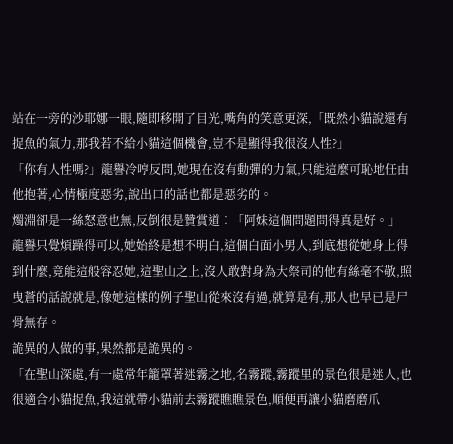站在一旁的沙耶娜一眼,隨即移開了目光,嘴角的笑意更深,「既然小貓說還有捉魚的氣力,那我若不給小貓這個機會,豈不是顯得我很沒人性?」
「你有人性嗎?」龍譽冷哼反問,她現在沒有動彈的力氣,只能這麼可恥地任由他抱著,心情極度惡劣,說出口的話也都是惡劣的。
燭淵卻是一絲怒意也無,反倒很是贊賞道︰「阿妹這個問題問得真是好。」
龍譽只覺煩躁得可以,她始終是想不明白,這個白面小男人,到底想從她身上得到什麼,竟能這般容忍她,這聖山之上,沒人敢對身為大祭司的他有絲毫不敬,照曳蒼的話說就是,像她這樣的例子聖山從來沒有過,就算是有,那人也早已是尸骨無存。
詭異的人做的事,果然都是詭異的。
「在聖山深處,有一處常年籠罩著迷霧之地,名霧蹤,霧蹤里的景色很是迷人,也很適合小貓捉魚,我這就帶小貓前去霧蹤瞧瞧景色,順便再讓小貓磨磨爪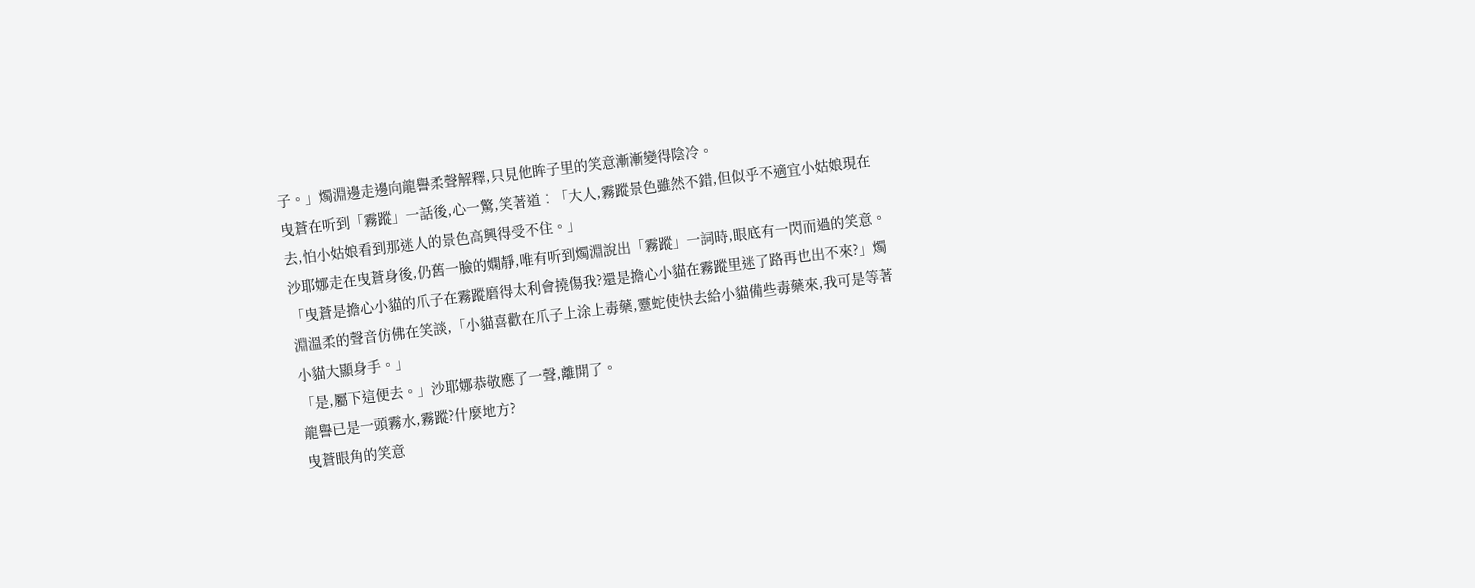子。」燭淵邊走邊向龍譽柔聲解釋,只見他眸子里的笑意漸漸變得陰冷。
曳蒼在听到「霧蹤」一話後,心一驚,笑著道︰「大人,霧蹤景色雖然不錯,但似乎不適宜小姑娘現在去,怕小姑娘看到那迷人的景色高興得受不住。」
沙耶娜走在曳蒼身後,仍舊一臉的嫻靜,唯有听到燭淵說出「霧蹤」一詞時,眼底有一閃而過的笑意。
「曳蒼是擔心小貓的爪子在霧蹤磨得太利會撓傷我?還是擔心小貓在霧蹤里迷了路再也出不來?」燭淵溫柔的聲音仿佛在笑談,「小貓喜歡在爪子上涂上毒藥,靈蛇使快去給小貓備些毒藥來,我可是等著小貓大顯身手。」
「是,屬下這便去。」沙耶娜恭敬應了一聲,離開了。
龍譽已是一頭霧水,霧蹤?什麼地方?
曳蒼眼角的笑意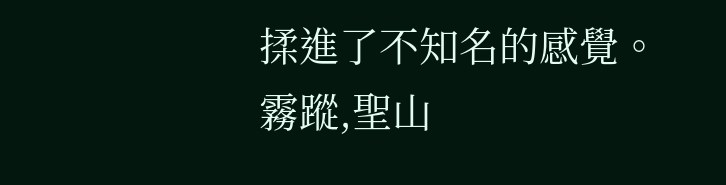揉進了不知名的感覺。
霧蹤,聖山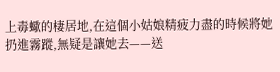上毒蠍的棲居地,在這個小姑娘精疲力盡的時候將她扔進霧蹤,無疑是讓她去——送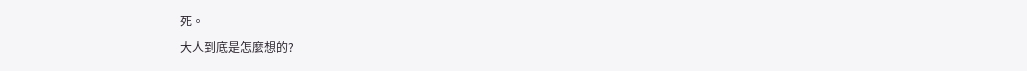死。
大人到底是怎麼想的?